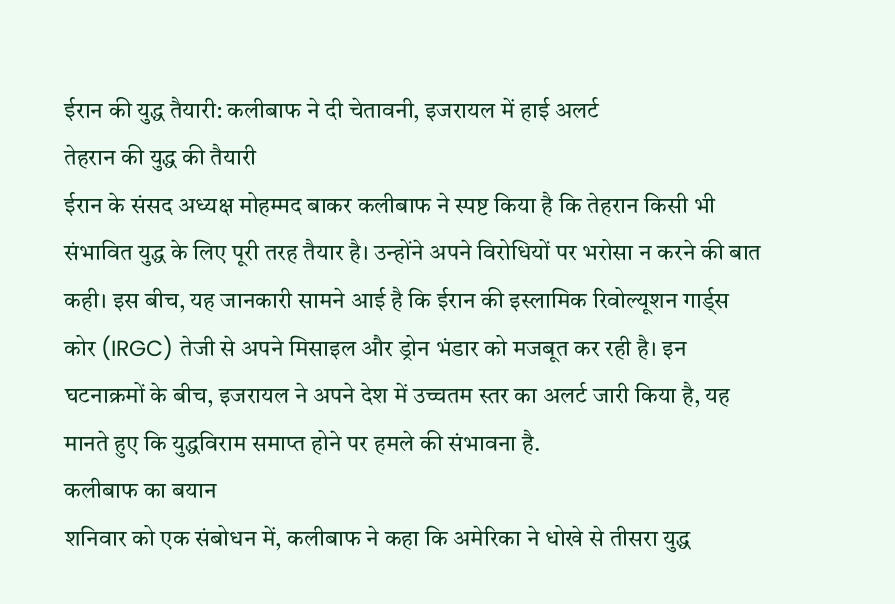ईरान की युद्ध तैयारी: कलीबाफ ने दी चेतावनी, इजरायल में हाई अलर्ट
तेहरान की युद्ध की तैयारी
ईरान के संसद अध्यक्ष मोहम्मद बाकर कलीबाफ ने स्पष्ट किया है कि तेहरान किसी भी संभावित युद्ध के लिए पूरी तरह तैयार है। उन्होंने अपने विरोधियों पर भरोसा न करने की बात कही। इस बीच, यह जानकारी सामने आई है कि ईरान की इस्लामिक रिवोल्यूशन गार्ड्स कोर (IRGC) तेजी से अपने मिसाइल और ड्रोन भंडार को मजबूत कर रही है। इन घटनाक्रमों के बीच, इजरायल ने अपने देश में उच्चतम स्तर का अलर्ट जारी किया है, यह मानते हुए कि युद्धविराम समाप्त होने पर हमले की संभावना है.
कलीबाफ का बयान
शनिवार को एक संबोधन में, कलीबाफ ने कहा कि अमेरिका ने धोखे से तीसरा युद्ध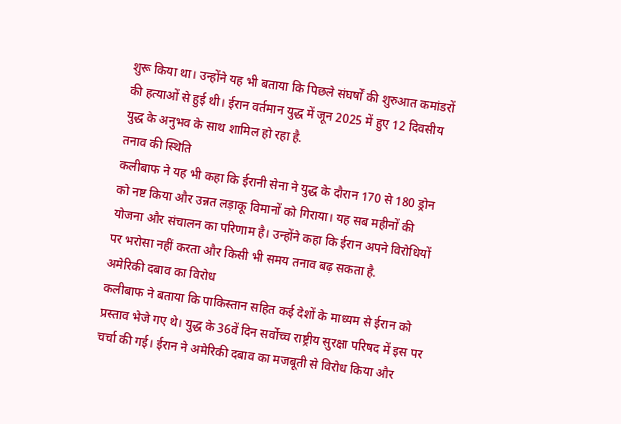शुरू किया था। उन्होंने यह भी बताया कि पिछले संघर्षों की शुरुआत कमांडरों की हत्याओं से हुई थी। ईरान वर्तमान युद्ध में जून 2025 में हुए 12 दिवसीय युद्ध के अनुभव के साथ शामिल हो रहा है.
तनाव की स्थिति
कलीबाफ ने यह भी कहा कि ईरानी सेना ने युद्ध के दौरान 170 से 180 ड्रोन को नष्ट किया और उन्नत लड़ाकू विमानों को गिराया। यह सब महीनों की योजना और संचालन का परिणाम है। उन्होंने कहा कि ईरान अपने विरोधियों पर भरोसा नहीं करता और किसी भी समय तनाव बढ़ सकता है.
अमेरिकी दबाव का विरोध
कलीबाफ ने बताया कि पाकिस्तान सहित कई देशों के माध्यम से ईरान को प्रस्ताव भेजे गए थे। युद्ध के 36वें दिन सर्वोच्च राष्ट्रीय सुरक्षा परिषद में इस पर चर्चा की गई। ईरान ने अमेरिकी दबाव का मजबूती से विरोध किया और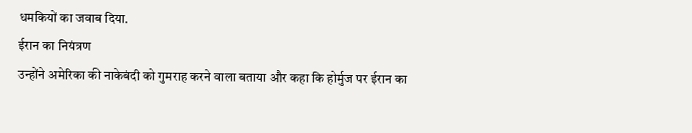धमकियों का जवाब दिया.
ईरान का नियंत्रण
उन्होंने अमेरिका की नाकेबंदी को गुमराह करने वाला बताया और कहा कि होर्मुज पर ईरान का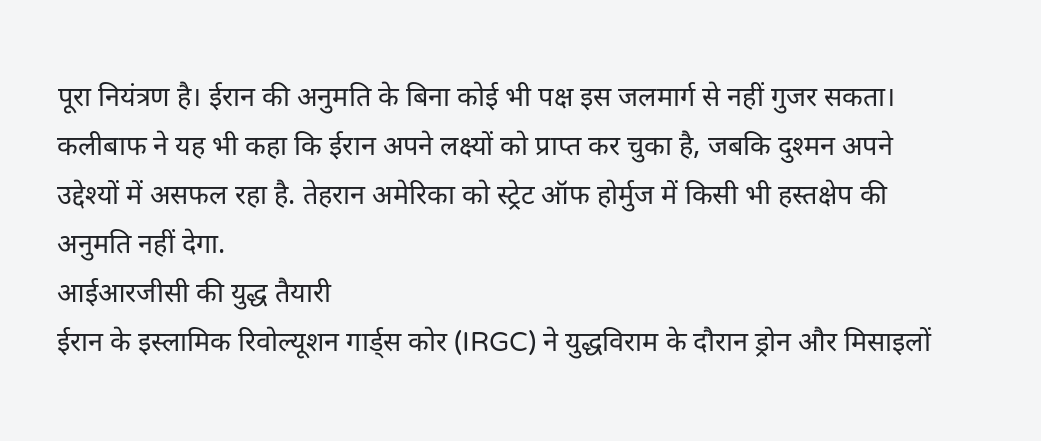पूरा नियंत्रण है। ईरान की अनुमति के बिना कोई भी पक्ष इस जलमार्ग से नहीं गुजर सकता। कलीबाफ ने यह भी कहा कि ईरान अपने लक्ष्यों को प्राप्त कर चुका है, जबकि दुश्मन अपने उद्देश्यों में असफल रहा है. तेहरान अमेरिका को स्ट्रेट ऑफ होर्मुज में किसी भी हस्तक्षेप की अनुमति नहीं देगा.
आईआरजीसी की युद्ध तैयारी
ईरान के इस्लामिक रिवोल्यूशन गार्ड्स कोर (IRGC) ने युद्धविराम के दौरान ड्रोन और मिसाइलों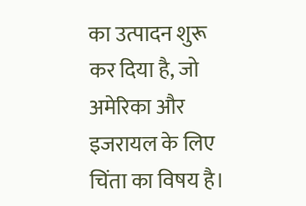का उत्पादन शुरू कर दिया है, जो अमेरिका और इजरायल के लिए चिंता का विषय है।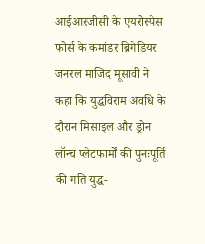आईआरजीसी के एयरोस्पेस फोर्स के कमांडर ब्रिगेडियर जनरल माजिद मूसावी ने कहा कि युद्धविराम अवधि के दौरान मिसाइल और ड्रोन लॉन्च प्लेटफार्मों की पुनःपूर्ति की गति युद्ध-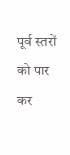पूर्व स्तरों को पार कर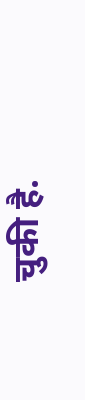चुकी है.